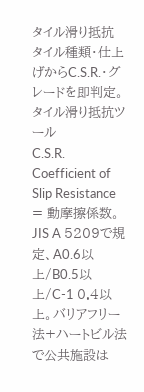タイル滑り抵抗
タイル種類・仕上げからC.S.R.・グレードを即判定。
タイル滑り抵抗ツール
C.S.R.
Coefficient of Slip Resistance = 動摩擦係数。JIS A 5209で規定、A0.6以上/B0.5以上/C-1 0.4以上。バリアフリー法+ハートビル法で公共施設は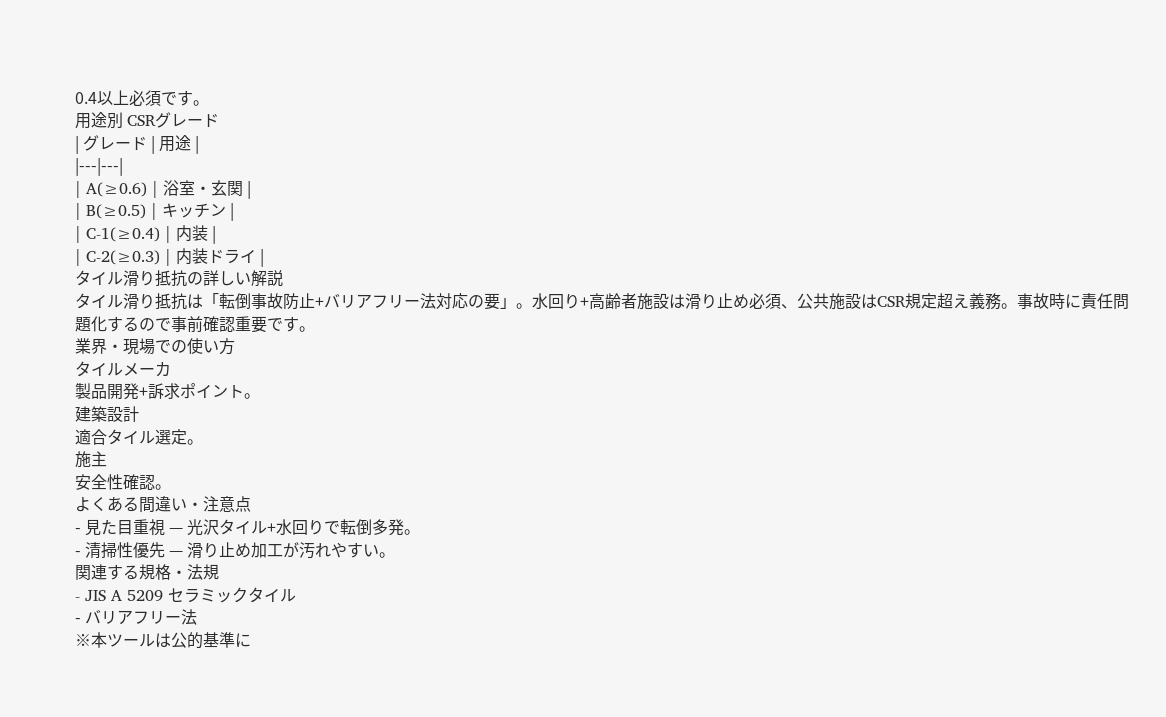0.4以上必須です。
用途別 CSRグレード
| グレード | 用途 |
|---|---|
| A(≥0.6) | 浴室・玄関 |
| B(≥0.5) | キッチン |
| C-1(≥0.4) | 内装 |
| C-2(≥0.3) | 内装ドライ |
タイル滑り抵抗の詳しい解説
タイル滑り抵抗は「転倒事故防止+バリアフリー法対応の要」。水回り+高齢者施設は滑り止め必須、公共施設はCSR規定超え義務。事故時に責任問題化するので事前確認重要です。
業界・現場での使い方
タイルメーカ
製品開発+訴求ポイント。
建築設計
適合タイル選定。
施主
安全性確認。
よくある間違い・注意点
- 見た目重視 — 光沢タイル+水回りで転倒多発。
- 清掃性優先 — 滑り止め加工が汚れやすい。
関連する規格・法規
- JIS A 5209 セラミックタイル
- バリアフリー法
※本ツールは公的基準に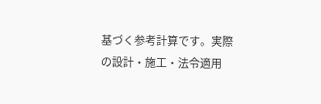基づく参考計算です。実際の設計・施工・法令適用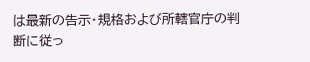は最新の告示・規格および所轄官庁の判断に従っ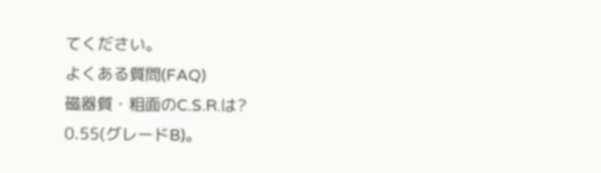てください。
よくある質問(FAQ)
磁器質・粗面のC.S.R.は?
0.55(グレードB)。